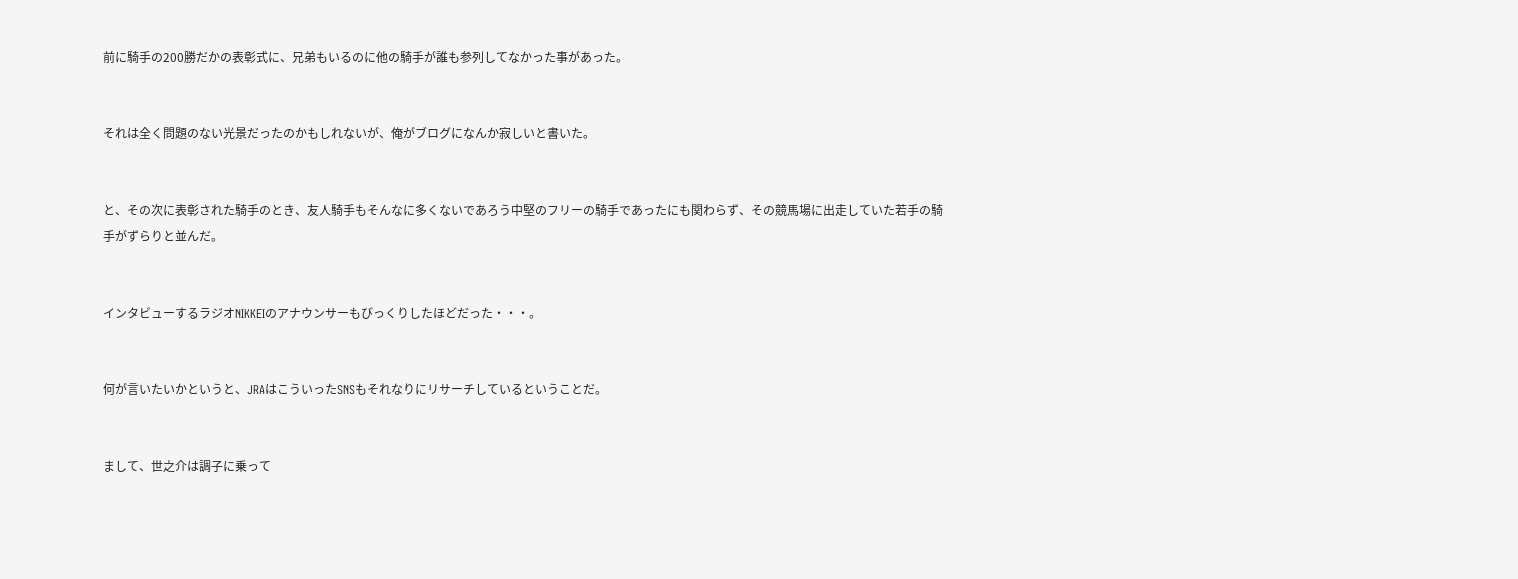前に騎手の200勝だかの表彰式に、兄弟もいるのに他の騎手が誰も参列してなかった事があった。


それは全く問題のない光景だったのかもしれないが、俺がブログになんか寂しいと書いた。


と、その次に表彰された騎手のとき、友人騎手もそんなに多くないであろう中堅のフリーの騎手であったにも関わらず、その競馬場に出走していた若手の騎手がずらりと並んだ。


インタビューするラジオNIKKEIのアナウンサーもびっくりしたほどだった・・・。


何が言いたいかというと、JRAはこういったSNSもそれなりにリサーチしているということだ。


まして、世之介は調子に乗って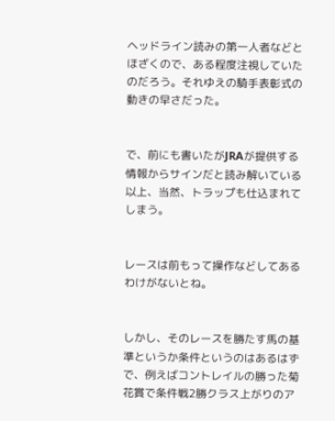ヘッドライン読みの第一人者などとほざくので、ある程度注視していたのだろう。それゆえの騎手表彰式の動きの早さだった。


で、前にも書いたがJRAが提供する情報からサインだと読み解いている以上、当然、トラップも仕込まれてしまう。


レースは前もって操作などしてあるわけがないとね。


しかし、そのレースを勝たす馬の基準というか条件というのはあるはずで、例えばコントレイルの勝った菊花賞で条件戦2勝クラス上がりのア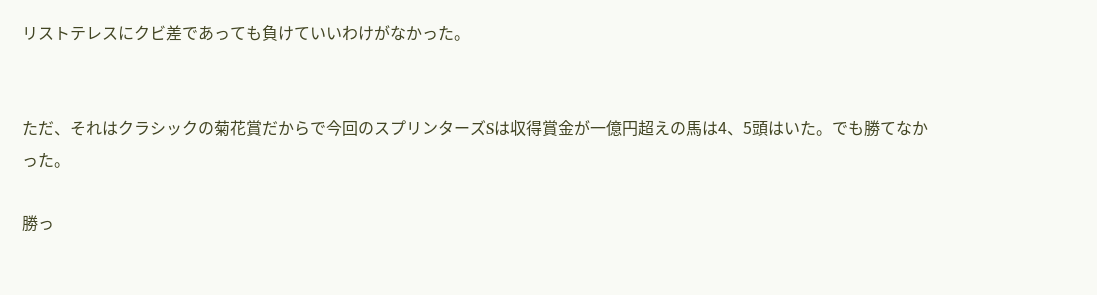リストテレスにクビ差であっても負けていいわけがなかった。


ただ、それはクラシックの菊花賞だからで今回のスプリンターズSは収得賞金が一億円超えの馬は4、5頭はいた。でも勝てなかった。

勝っ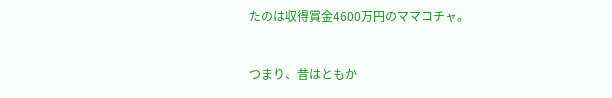たのは収得賞金4600万円のママコチャ。


つまり、昔はともか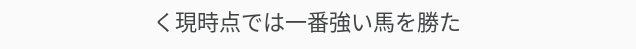く現時点では一番強い馬を勝た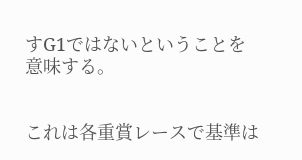すG1ではないということを意味する。


これは各重賞レースで基準は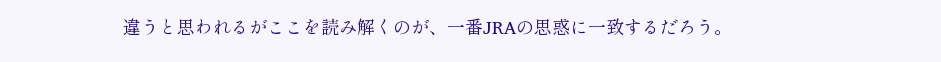違うと思われるがここを読み解くのが、一番JRAの思惑に一致するだろう。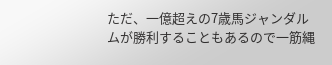ただ、一億超えの7歳馬ジャンダルムが勝利することもあるので一筋縄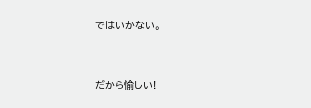ではいかない。


だから愉しい!